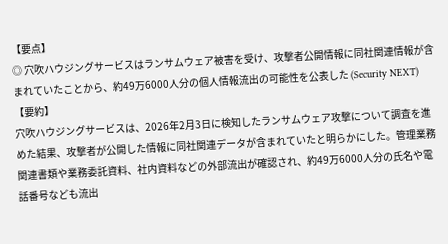【要点】
◎ 穴吹ハウジングサービスはランサムウェア被害を受け、攻撃者公開情報に同社関連情報が含まれていたことから、約49万6000人分の個人情報流出の可能性を公表した (Security NEXT)
【要約】
穴吹ハウジングサービスは、2026年2月3日に検知したランサムウェア攻撃について調査を進めた結果、攻撃者が公開した情報に同社関連データが含まれていたと明らかにした。管理業務関連書類や業務委託資料、社内資料などの外部流出が確認され、約49万6000人分の氏名や電話番号なども流出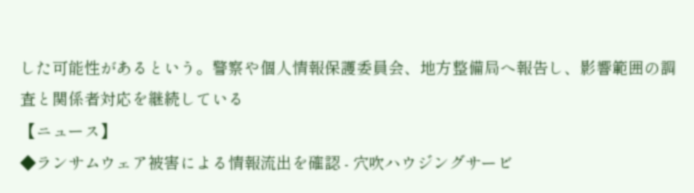した可能性があるという。警察や個人情報保護委員会、地方整備局へ報告し、影響範囲の調査と関係者対応を継続している
【ニュース】
◆ランサムウェア被害による情報流出を確認 - 穴吹ハウジングサービ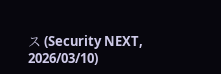ス (Security NEXT, 2026/03/10)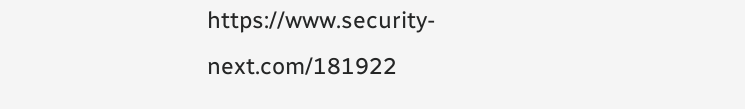https://www.security-next.com/181922